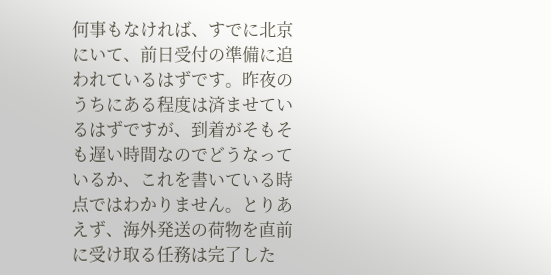何事もなければ、すでに北京にいて、前日受付の準備に追われているはずです。昨夜のうちにある程度は済ませているはずですが、到着がそもそも遅い時間なのでどうなっているか、これを書いている時点ではわかりません。とりあえず、海外発送の荷物を直前に受け取る任務は完了した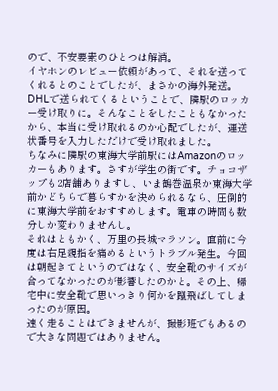ので、不安要素のひとつは解消。
イヤホンのレビュー依頼があって、それを送ってくれるとのことでしたが、まさかの海外発送。DHLで送られてくるということで、隣駅のロッカー受け取りに。そんなことをしたこともなかったから、本当に受け取れるのか心配でしたが、運送状番号を入力しただけで受け取れました。
ちなみに隣駅の東海大学前駅にはAmazonのロッカーもあります。さすが学生の街です。チョコザップも2店舗ありますし、いま鶴巻温泉か東海大学前かどちらで暮らすかを決められるなら、圧倒的に東海大学前をおすすめします。電車の時間も数分しか変わりませんし。
それはともかく、万里の長城マラソン。直前に今度は右足親指を痛めるというトラブル発生。今回は朝起きてというのではなく、安全靴のサイズが合ってなかったのが影響したのかと。その上、帰宅中に安全靴で思いっきり何かを蹴飛ばしてしまったのが原因。
速く走ることはできませんが、撮影班でもあるので大きな問題ではありません。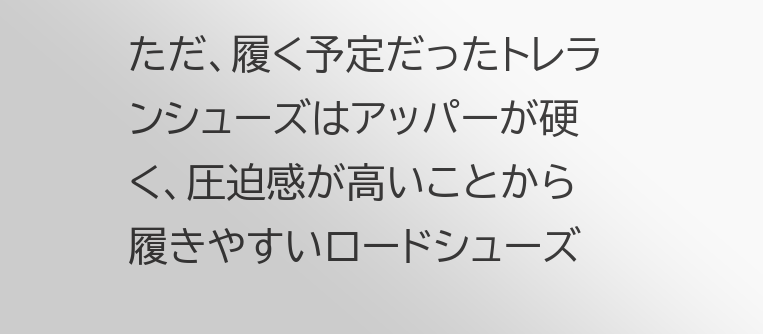ただ、履く予定だったトレランシューズはアッパーが硬く、圧迫感が高いことから履きやすいロードシューズ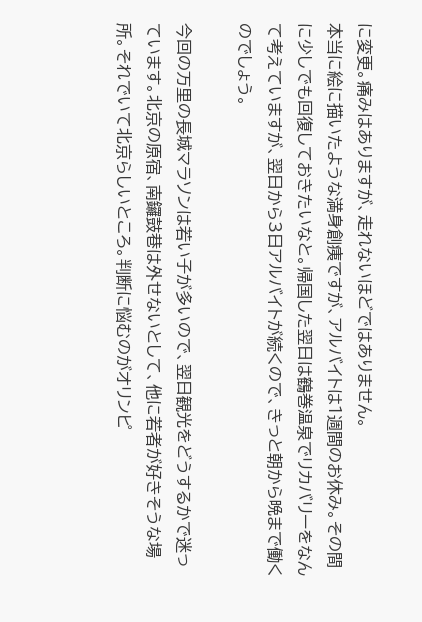に変更。痛みはありますが、走れないほどではありません。
本当に絵に描いたような満身創痍ですが、アルバイトは1週間のお休み。その間に少しでも回復しておきたいなと。帰国した翌日は鶴巻温泉でリカバリーをなんて考えていますが、翌日から3日アルバイトが続くので、きっと朝から晩まで働くのでしょう。

今回の万里の長城マラソンは若い子が多いので、翌日観光をどうするかで迷っています。北京の原宿、南鑼鼓巷は外せないとして、他に若者が好きそうな場所。それでいて北京らしいところ。判断に悩むのがオリンピ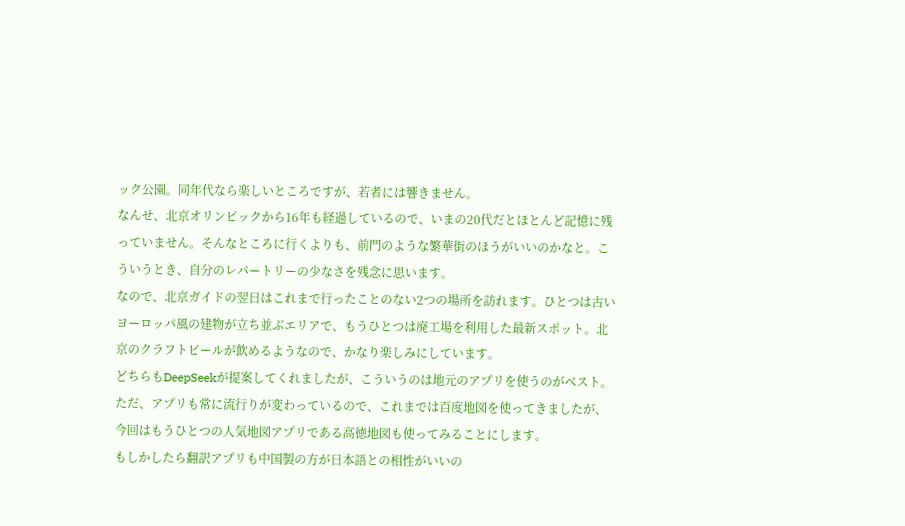ック公園。同年代なら楽しいところですが、若者には響きません。
なんせ、北京オリンピックから16年も経過しているので、いまの20代だとほとんど記憶に残っていません。そんなところに行くよりも、前門のような繁華街のほうがいいのかなと。こういうとき、自分のレパートリーの少なさを残念に思います。
なので、北京ガイドの翌日はこれまで行ったことのない2つの場所を訪れます。ひとつは古いヨーロッパ風の建物が立ち並ぶエリアで、もうひとつは廃工場を利用した最新スポット。北京のクラフトビールが飲めるようなので、かなり楽しみにしています。
どちらもDeepSeekが提案してくれましたが、こういうのは地元のアプリを使うのがベスト。ただ、アプリも常に流行りが変わっているので、これまでは百度地図を使ってきましたが、今回はもうひとつの人気地図アプリである高徳地図も使ってみることにします。
もしかしたら翻訳アプリも中国製の方が日本語との相性がいいの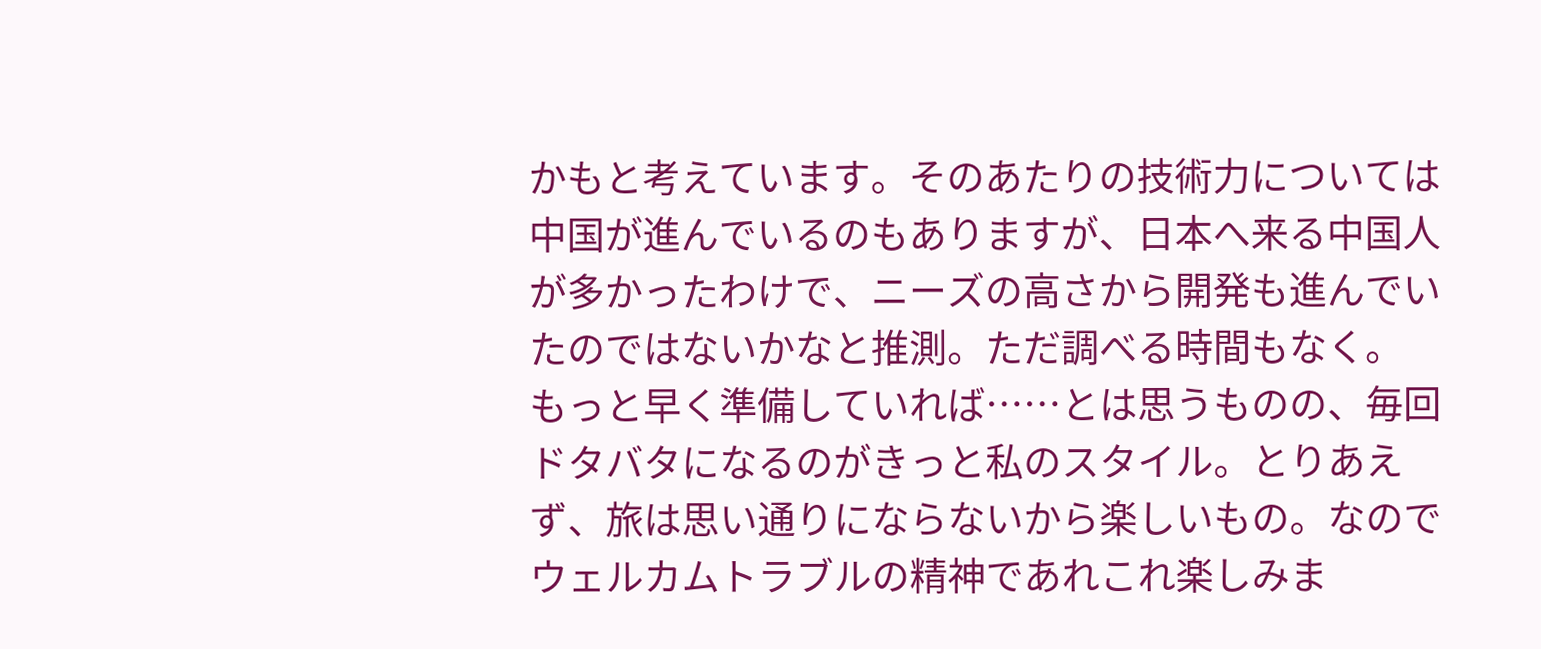かもと考えています。そのあたりの技術力については中国が進んでいるのもありますが、日本へ来る中国人が多かったわけで、ニーズの高さから開発も進んでいたのではないかなと推測。ただ調べる時間もなく。
もっと早く準備していれば……とは思うものの、毎回ドタバタになるのがきっと私のスタイル。とりあえず、旅は思い通りにならないから楽しいもの。なのでウェルカムトラブルの精神であれこれ楽しみま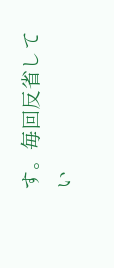す。毎回反省してい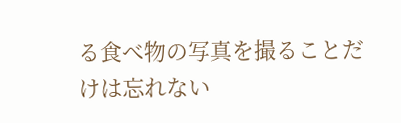る食べ物の写真を撮ることだけは忘れない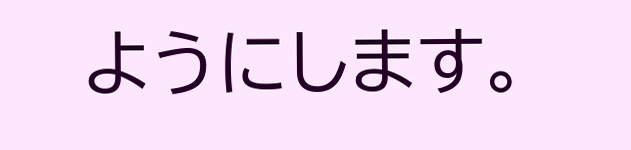ようにします。